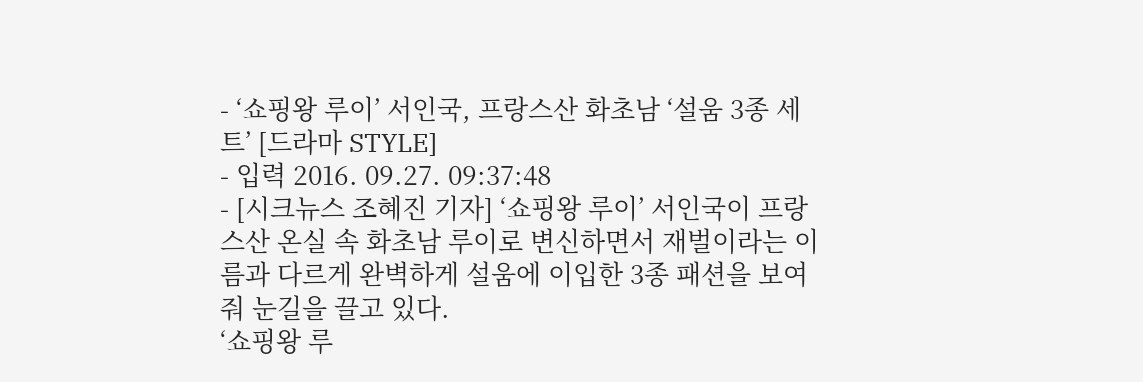- ‘쇼핑왕 루이’ 서인국, 프랑스산 화초남 ‘설움 3종 세트’ [드라마 STYLE]
- 입력 2016. 09.27. 09:37:48
- [시크뉴스 조혜진 기자] ‘쇼핑왕 루이’ 서인국이 프랑스산 온실 속 화초남 루이로 변신하면서 재벌이라는 이름과 다르게 완벽하게 설움에 이입한 3종 패션을 보여줘 눈길을 끌고 있다.
‘쇼핑왕 루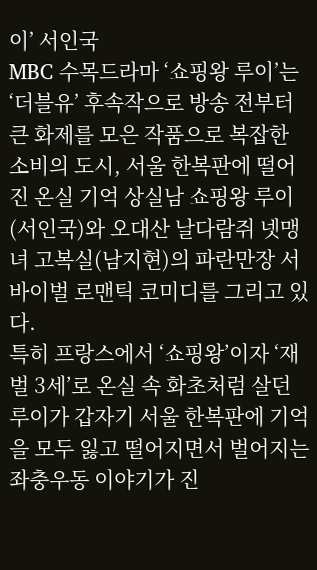이’ 서인국
MBC 수목드라마 ‘쇼핑왕 루이’는 ‘더블유’ 후속작으로 방송 전부터 큰 화제를 모은 작품으로 복잡한 소비의 도시, 서울 한복판에 떨어진 온실 기억 상실남 쇼핑왕 루이(서인국)와 오대산 날다람쥐 넷맹녀 고복실(남지현)의 파란만장 서바이벌 로맨틱 코미디를 그리고 있다.
특히 프랑스에서 ‘쇼핑왕’이자 ‘재벌 3세’로 온실 속 화초처럼 살던 루이가 갑자기 서울 한복판에 기억을 모두 잃고 떨어지면서 벌어지는 좌충우동 이야기가 진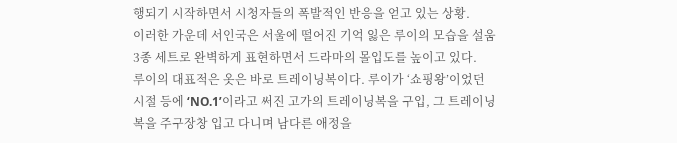행되기 시작하면서 시청자들의 폭발적인 반응을 얻고 있는 상황.
이러한 가운데 서인국은 서울에 떨어진 기억 잃은 루이의 모습을 설움 3종 세트로 완벽하게 표현하면서 드라마의 몰입도를 높이고 있다.
루이의 대표적은 옷은 바로 트레이닝복이다. 루이가 ‘쇼핑왕’이었던 시절 등에 ‘NO.1’이라고 써진 고가의 트레이닝복을 구입, 그 트레이닝복을 주구장창 입고 다니며 남다른 애정을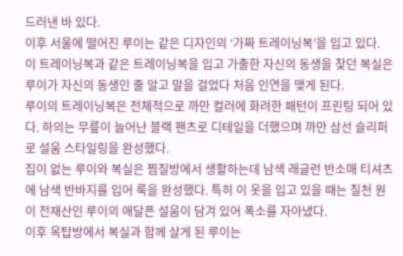드러낸 바 있다.
이후 서울에 떨어진 루이는 같은 디자인의 ‘가짜 트레이닝복’을 입고 있다. 이 트레이닝복과 같은 트레이닝복을 입고 가출한 자신의 동생을 찾던 복실은 루이가 자신의 동생인 줄 알고 말을 걸었다 처음 인연을 맺게 된다.
루이의 트레이닝복은 전체적으로 까만 컬러에 화려한 패턴이 프린팅 되어 있다. 하의는 무릎이 늘어난 블랙 팬츠로 디테일을 더했으며 까만 삼선 슬리퍼로 설움 스타일링을 완성했다.
집이 없는 루이와 복실은 찜질방에서 생활하는데 남색 래글런 반소매 티셔츠에 남색 반바지를 입어 룩을 완성했다. 특히 이 옷을 입고 있을 때는 칠천 원이 전재산인 루이의 애달픈 설움이 담겨 있어 폭소를 자아냈다.
이후 옥탑방에서 복실과 함께 살게 된 루이는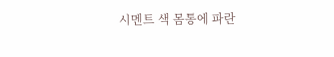시멘트 색 몸통에 파란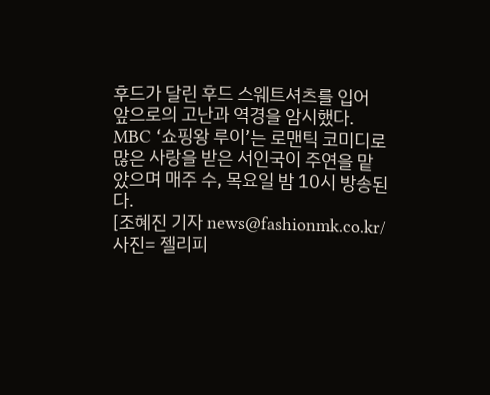후드가 달린 후드 스웨트셔츠를 입어 앞으로의 고난과 역경을 암시했다.
MBC ‘쇼핑왕 루이’는 로맨틱 코미디로 많은 사랑을 받은 서인국이 주연을 맡았으며 매주 수, 목요일 밤 10시 방송된다.
[조혜진 기자 news@fashionmk.co.kr/사진= 젤리피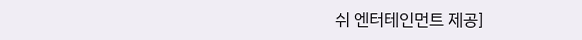쉬 엔터테인먼트 제공]